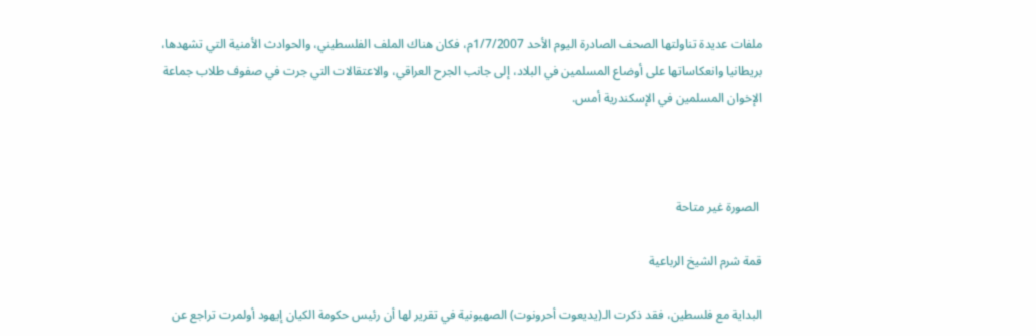ملفات عديدة تناولتها الصحف الصادرة اليوم الأحد 1/7/2007م، فكان هناك الملف الفلسطيني، والحوادث الأمنية التي تشهدها، بريطانيا وانعكاساتها على أوضاع المسلمين في البلاد، إلى جانب الجرح العراقي، والاعتقالات التي جرت في صفوف طلاب جماعة الإخوان المسلمين في الإسكندرية أمس.



 الصورة غير متاحة

قمة شرم الشيخ الرباعية

البداية مع فلسطين، فقد ذكرت الـ(يديعوت أحرونوت) الصهيونية في تقرير لها أن رئيس حكومة الكيان إيهود أولمرت تراجع عن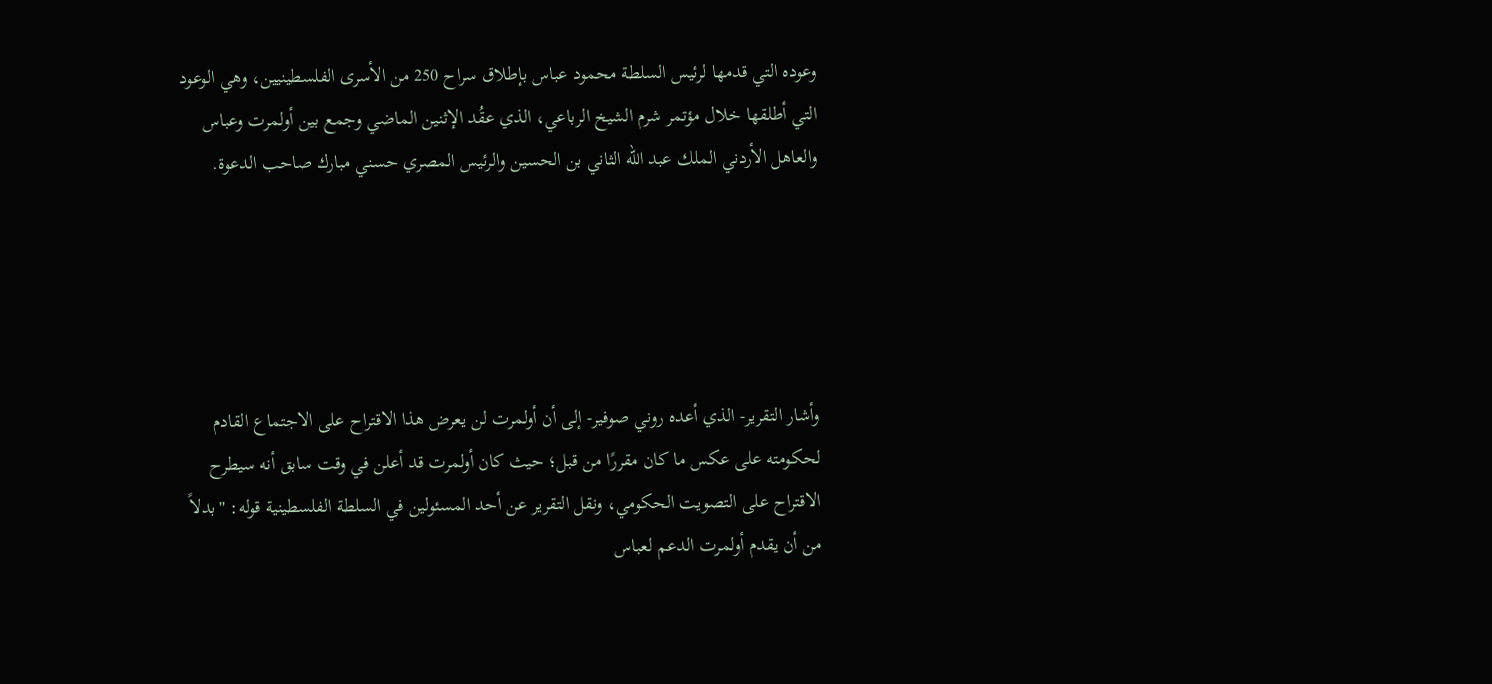وعوده التي قدمها لرئيس السلطة محمود عباس بإطلاق سراح 250 من الأسرى الفلسطينيين، وهي الوعود التي أطلقها خلال مؤتمر شرم الشيخ الرباعي، الذي عقُد الإثنين الماضي وجمع بين أولمرت وعباس والعاهل الأردني الملك عبد الله الثاني بن الحسين والرئيس المصري حسني مبارك صاحب الدعوة.





وأشار التقرير- الذي أعده روني صوفير- إلى أن أولمرت لن يعرض هذا الاقتراح على الاجتماع القادم لحكومته على عكس ما كان مقررًا من قبل؛ حيث كان أولمرت قد أعلن في وقت سابق أنه سيطرح الاقتراح على التصويت الحكومي، ونقل التقرير عن أحد المسئولين في السلطة الفلسطينية قوله: "بدلاً من أن يقدم أولمرت الدعم لعباس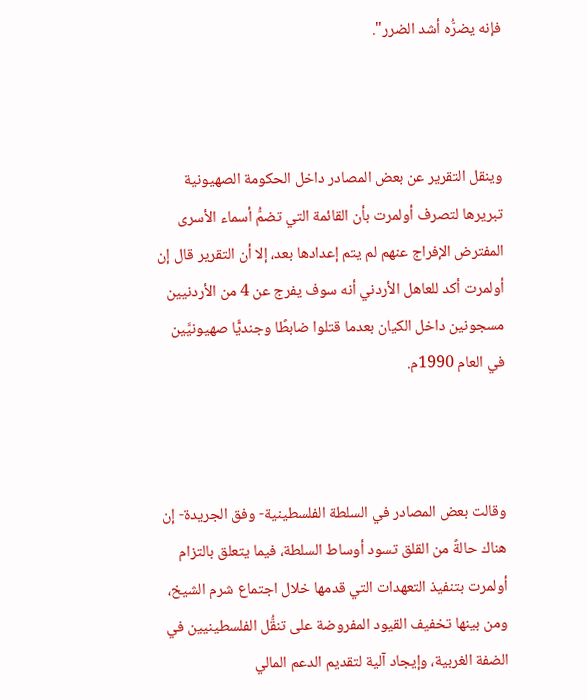فإنه يضرُّه أشد الضرر".



وينقل التقرير عن بعض المصادر داخل الحكومة الصهيونية تبريرها لتصرف أولمرت بأن القائمة التي تضمُّ أسماء الأسرى المفترض الإفراج عنهم لم يتم إعدادها بعد، إلا أن التقرير قال إن أولمرت أكد للعاهل الأردني أنه سوف يفرج عن 4 من الأردنيين مسجونين داخل الكيان بعدما قتلوا ضابطًا وجنديًّا صهيونيَّين في العام 1990م.



وقالت بعض المصادر في السلطة الفلسطينية- وفق الجريدة- إن هناك حالةً من القلق تسود أوساط السلطة، فيما يتعلق بالتزام أولمرت بتنفيذ التعهدات التي قدمها خلال اجتماع شرم الشيخ، ومن بينها تخفيف القيود المفروضة على تنقُّل الفلسطينيين في الضفة الغربية، وإيجاد آلية لتقديم الدعم المالي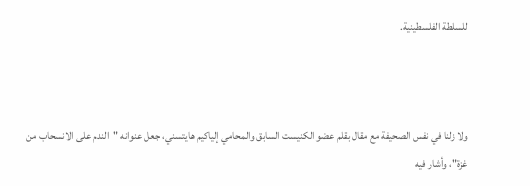للسلطة الفلسطينية.



ولا زلنا في نفس الصحيفة مع مقال بقلم عضو الكنيست السابق والمحامي إلياكيم هايتسني، جعل عنوانه "الندم على الانسحاب من غزة"، وأشار فيه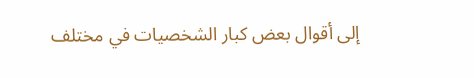إلى أقوال بعض كبار الشخصيات في مختلف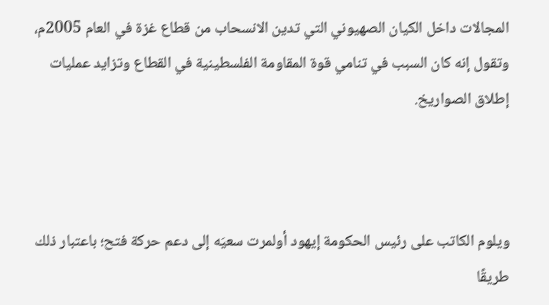المجالات داخل الكيان الصهيوني التي تدين الانسحاب من قطاع غزة في العام 2005م، وتقول إنه كان السبب في تنامي قوة المقاومة الفلسطينية في القطاع وتزايد عمليات إطلاق الصواريخ.



ويلوم الكاتب على رئيس الحكومة إيهود أولمرت سعيَه إلى دعم حركة فتح؛ باعتبار ذلك طريقًا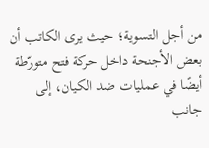من أجل التسوية؛ حيث يرى الكاتب أن بعض الأجنحة داخل حركة فتح متورّطة أيضًا في عمليات ضد الكيان، إلى جانب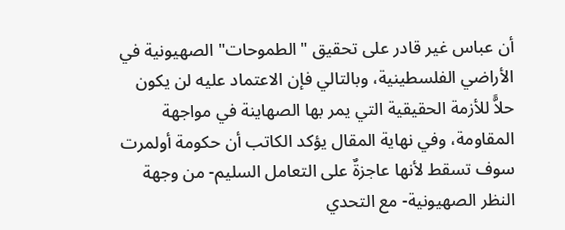أن عباس غير قادر على تحقيق "الطموحات" الصهيونية في الأراضي الفلسطينية، وبالتالي فإن الاعتماد عليه لن يكون حلاًّ للأزمة الحقيقية التي يمر بها الصهاينة في مواجهة المقاومة، وفي نهاية المقال يؤكد الكاتب أن حكومة أولمرت سوف تسقط لأنها عاجزةٌ على التعامل السليم- من وجهة النظر الصهيونية- مع التحدي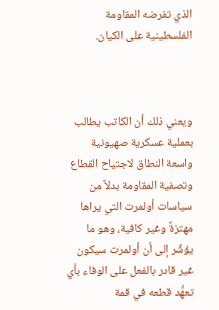الذي تفرضه المقاومة الفلسطينية على الكيان.



ويعني ذلك أن الكاتب يطالب بعملية عسكرية صهيونية واسعة النطاق لاجتياح القطاع وتصفية المقاومة بدلاً من سياسات أولمرت التي يراها مهتزةً وغير كافية، وهو ما يؤشِّر إلى أن أولمرت سيكون غير قادر بالفعل على الوفاء بأي تعهُّد قطعه في قمة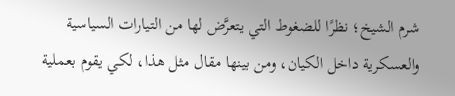شرم الشيخ؛ نظرًا للضغوط التي يتعرَّض لها من التيارات السياسية والعسكرية داخل الكيان، ومن بينها مقال مثل هذا، لكي يقوم بعملية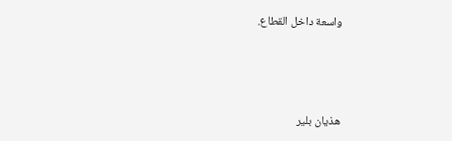واسعة داخل القطاع.



هذيان بلير